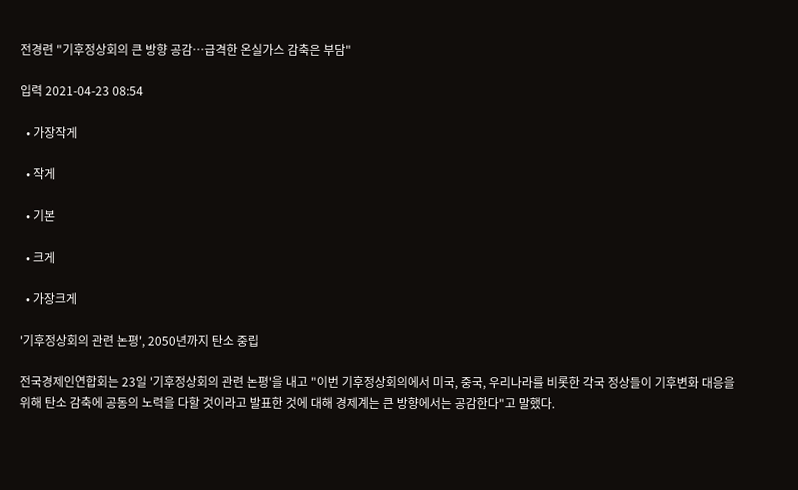전경련 "기후정상회의 큰 방향 공감…급격한 온실가스 감축은 부담"

입력 2021-04-23 08:54

  • 가장작게

  • 작게

  • 기본

  • 크게

  • 가장크게

'기후정상회의 관련 논평', 2050년까지 탄소 중립

전국경제인연합회는 23일 '기후정상회의 관련 논평'을 내고 "이번 기후정상회의에서 미국, 중국, 우리나라를 비롯한 각국 정상들이 기후변화 대응을 위해 탄소 감축에 공동의 노력을 다할 것이라고 발표한 것에 대해 경제계는 큰 방향에서는 공감한다"고 말했다.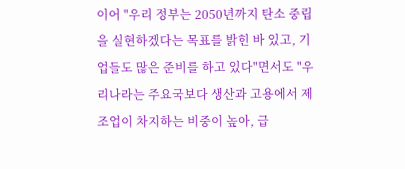이어 "우리 정부는 2050년까지 탄소 중립을 실현하겠다는 목표를 밝힌 바 있고, 기업들도 많은 준비를 하고 있다"면서도 "우리나라는 주요국보다 생산과 고용에서 제조업이 차지하는 비중이 높아, 급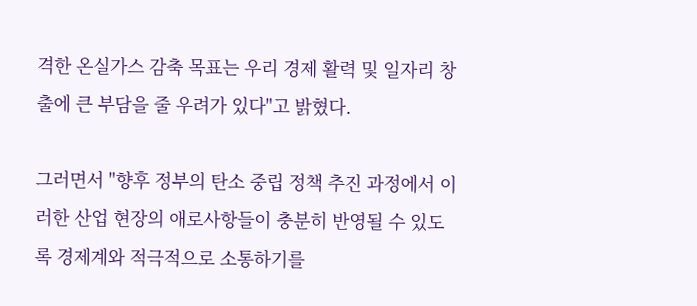격한 온실가스 감축 목표는 우리 경제 활력 및 일자리 창출에 큰 부담을 줄 우려가 있다"고 밝혔다.

그러면서 "향후 정부의 탄소 중립 정책 추진 과정에서 이러한 산업 현장의 애로사항들이 충분히 반영될 수 있도록 경제계와 적극적으로 소통하기를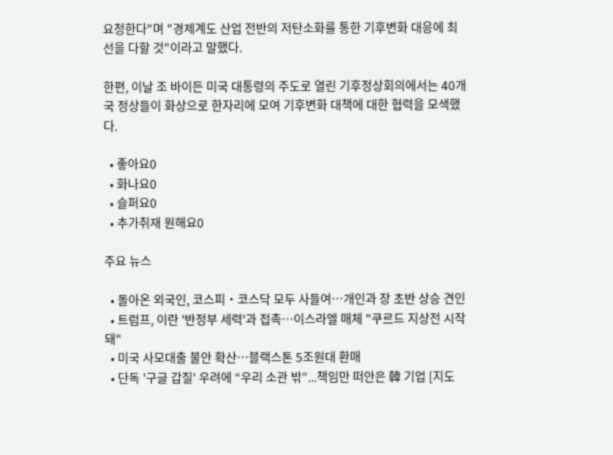요청한다"며 "경제계도 산업 전반의 저탄소화를 통한 기후변화 대응에 최선을 다할 것"이라고 말했다.

한편, 이날 조 바이든 미국 대통령의 주도로 열린 기후정상회의에서는 40개국 정상들이 화상으로 한자리에 모여 기후변화 대책에 대한 협력을 모색했다.

  • 좋아요0
  • 화나요0
  • 슬퍼요0
  • 추가취재 원해요0

주요 뉴스

  • 돌아온 외국인, 코스피‧코스닥 모두 사들여…개인과 장 초반 상승 견인
  • 트럼프, 이란 '반정부 세력'과 접촉⋯이스라엘 매체 "쿠르드 지상전 시작돼"
  • 미국 사모대출 불안 확산…블랙스톤 5조원대 환매
  • 단독 '구글 갑질' 우려에 “우리 소관 밖”...책임만 떠안은 韓 기업 [지도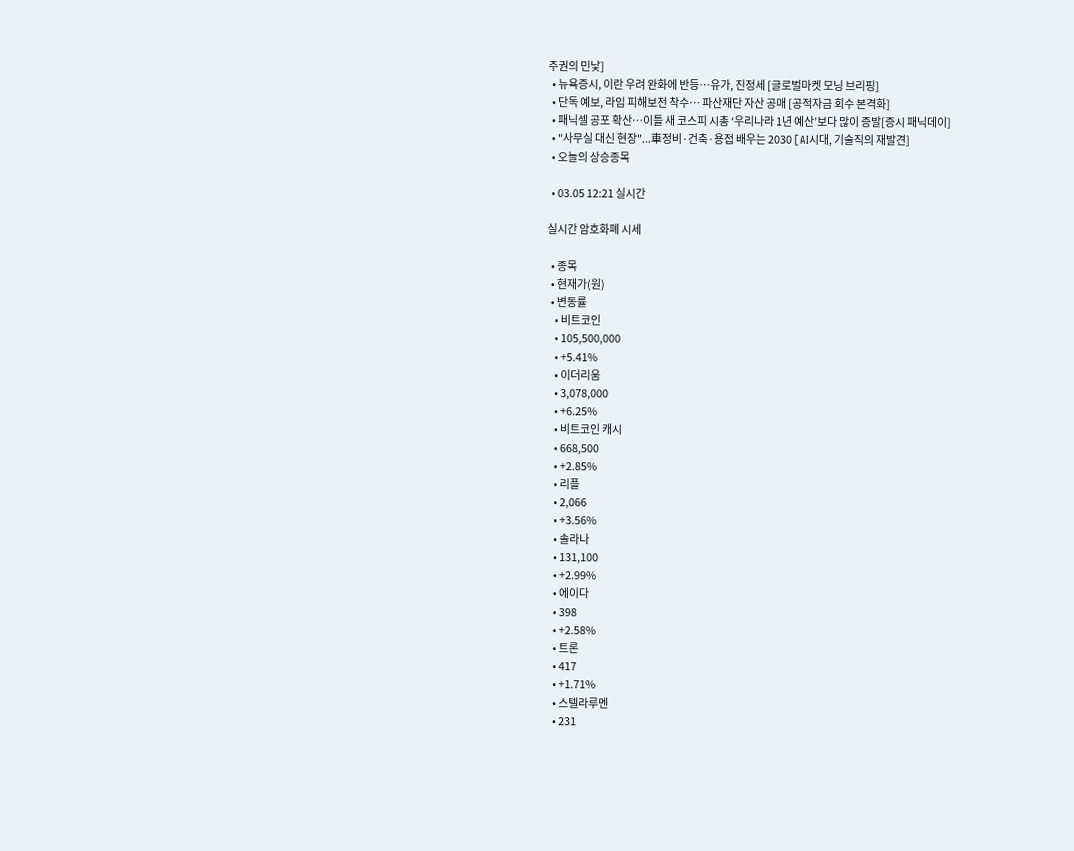주권의 민낯]
  • 뉴욕증시, 이란 우려 완화에 반등…유가, 진정세 [글로벌마켓 모닝 브리핑]
  • 단독 예보, 라임 피해보전 착수⋯ 파산재단 자산 공매 [공적자금 회수 본격화]
  • 패닉셀 공포 확산…이틀 새 코스피 시총 ‘우리나라 1년 예산’보다 많이 증발[증시 패닉데이]
  • "사무실 대신 현장"...車정비·건축·용접 배우는 2030 [AI시대, 기술직의 재발견]
  • 오늘의 상승종목

  • 03.05 12:21 실시간

실시간 암호화폐 시세

  • 종목
  • 현재가(원)
  • 변동률
    • 비트코인
    • 105,500,000
    • +5.41%
    • 이더리움
    • 3,078,000
    • +6.25%
    • 비트코인 캐시
    • 668,500
    • +2.85%
    • 리플
    • 2,066
    • +3.56%
    • 솔라나
    • 131,100
    • +2.99%
    • 에이다
    • 398
    • +2.58%
    • 트론
    • 417
    • +1.71%
    • 스텔라루멘
    • 231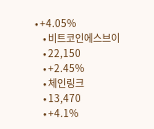• +4.05%
    • 비트코인에스브이
    • 22,150
    • +2.45%
    • 체인링크
    • 13,470
    • +4.1%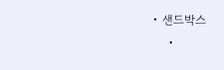• 샌드박스
    •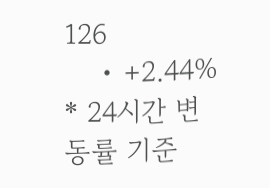126
    • +2.44%
* 24시간 변동률 기준